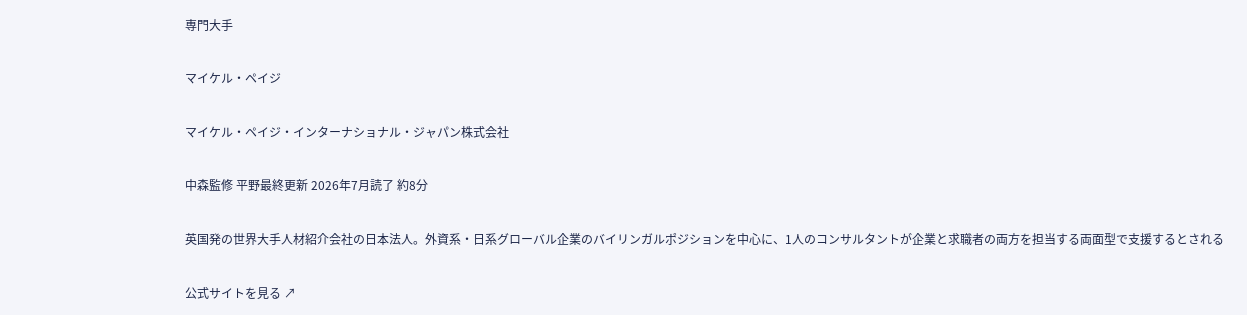専門大手

マイケル・ペイジ

マイケル・ペイジ・インターナショナル・ジャパン株式会社

中森監修 平野最終更新 2026年7月読了 約8分

英国発の世界大手人材紹介会社の日本法人。外資系・日系グローバル企業のバイリンガルポジションを中心に、1人のコンサルタントが企業と求職者の両方を担当する両面型で支援するとされる

公式サイトを見る ↗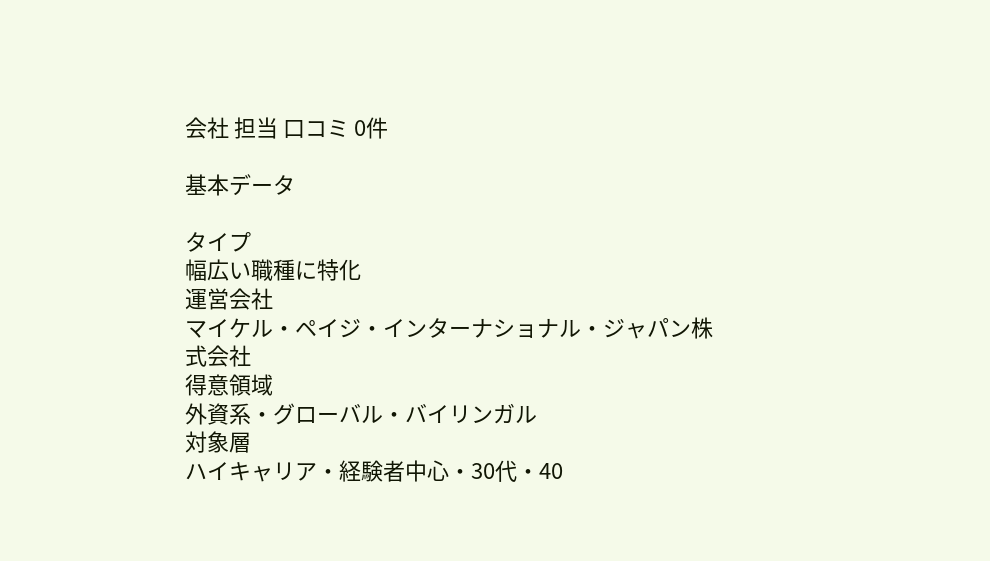会社 担当 口コミ 0件

基本データ

タイプ
幅広い職種に特化
運営会社
マイケル・ペイジ・インターナショナル・ジャパン株式会社
得意領域
外資系・グローバル・バイリンガル
対象層
ハイキャリア・経験者中心・30代・40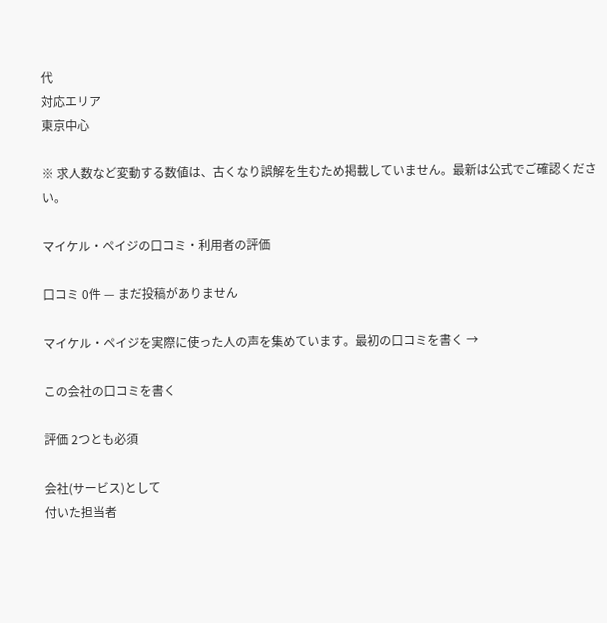代
対応エリア
東京中心

※ 求人数など変動する数値は、古くなり誤解を生むため掲載していません。最新は公式でご確認ください。

マイケル・ペイジの口コミ・利用者の評価

口コミ 0件 — まだ投稿がありません

マイケル・ペイジを実際に使った人の声を集めています。最初の口コミを書く →

この会社の口コミを書く

評価 2つとも必須

会社(サービス)として
付いた担当者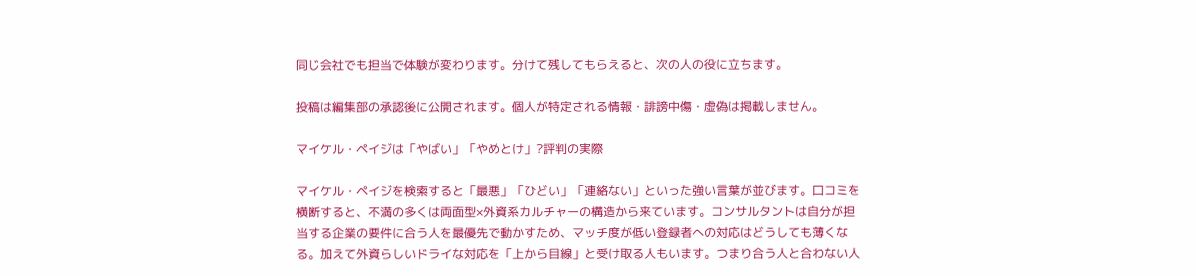同じ会社でも担当で体験が変わります。分けて残してもらえると、次の人の役に立ちます。

投稿は編集部の承認後に公開されます。個人が特定される情報・誹謗中傷・虚偽は掲載しません。

マイケル・ペイジは「やばい」「やめとけ」?評判の実際

マイケル・ペイジを検索すると「最悪」「ひどい」「連絡ない」といった強い言葉が並びます。口コミを横断すると、不満の多くは両面型×外資系カルチャーの構造から来ています。コンサルタントは自分が担当する企業の要件に合う人を最優先で動かすため、マッチ度が低い登録者への対応はどうしても薄くなる。加えて外資らしいドライな対応を「上から目線」と受け取る人もいます。つまり合う人と合わない人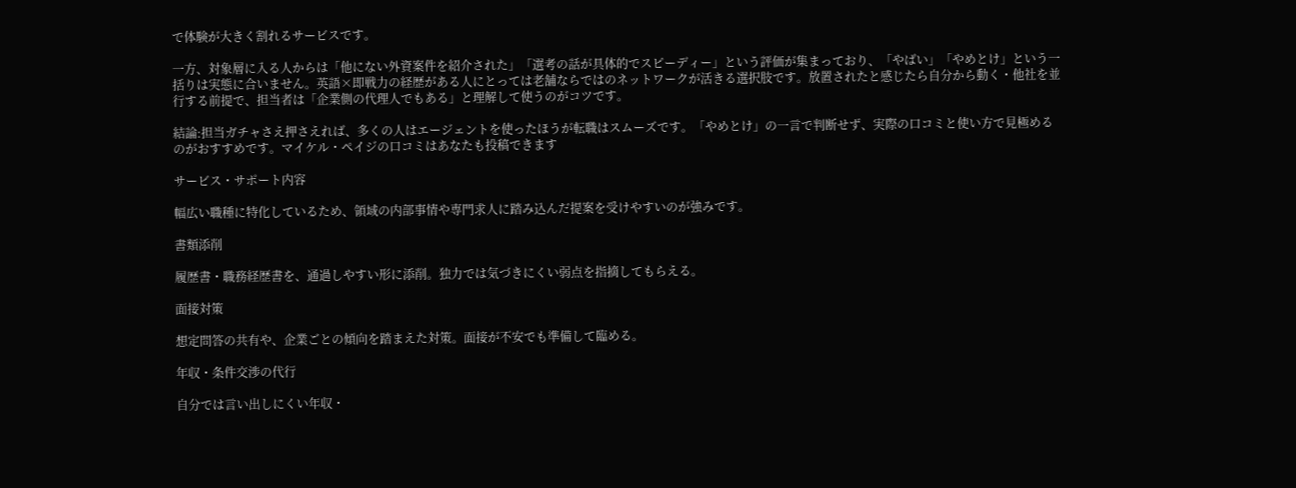で体験が大きく割れるサービスです。

一方、対象層に入る人からは「他にない外資案件を紹介された」「選考の話が具体的でスピーディー」という評価が集まっており、「やばい」「やめとけ」という一括りは実態に合いません。英語×即戦力の経歴がある人にとっては老舗ならではのネットワークが活きる選択肢です。放置されたと感じたら自分から動く・他社を並行する前提で、担当者は「企業側の代理人でもある」と理解して使うのがコツです。

結論:担当ガチャさえ押さえれば、多くの人はエージェントを使ったほうが転職はスムーズです。「やめとけ」の一言で判断せず、実際の口コミと使い方で見極めるのがおすすめです。マイケル・ペイジの口コミはあなたも投稿できます

サービス・サポート内容

幅広い職種に特化しているため、領域の内部事情や専門求人に踏み込んだ提案を受けやすいのが強みです。

書類添削

履歴書・職務経歴書を、通過しやすい形に添削。独力では気づきにくい弱点を指摘してもらえる。

面接対策

想定問答の共有や、企業ごとの傾向を踏まえた対策。面接が不安でも準備して臨める。

年収・条件交渉の代行

自分では言い出しにくい年収・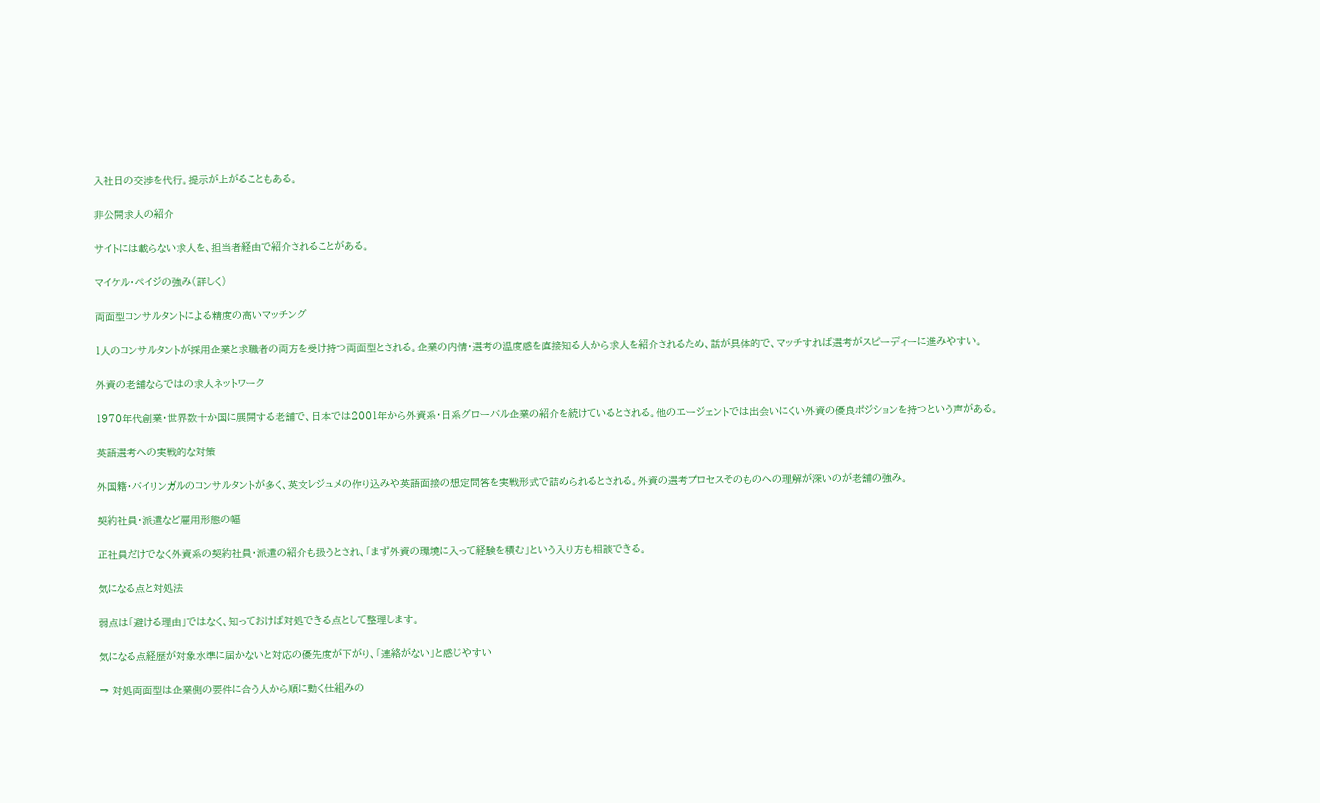入社日の交渉を代行。提示が上がることもある。

非公開求人の紹介

サイトには載らない求人を、担当者経由で紹介されることがある。

マイケル・ペイジの強み(詳しく)

両面型コンサルタントによる精度の高いマッチング

1人のコンサルタントが採用企業と求職者の両方を受け持つ両面型とされる。企業の内情・選考の温度感を直接知る人から求人を紹介されるため、話が具体的で、マッチすれば選考がスピーディーに進みやすい。

外資の老舗ならではの求人ネットワーク

1970年代創業・世界数十か国に展開する老舗で、日本では2001年から外資系・日系グローバル企業の紹介を続けているとされる。他のエージェントでは出会いにくい外資の優良ポジションを持つという声がある。

英語選考への実戦的な対策

外国籍・バイリンガルのコンサルタントが多く、英文レジュメの作り込みや英語面接の想定問答を実戦形式で詰められるとされる。外資の選考プロセスそのものへの理解が深いのが老舗の強み。

契約社員・派遣など雇用形態の幅

正社員だけでなく外資系の契約社員・派遣の紹介も扱うとされ、「まず外資の環境に入って経験を積む」という入り方も相談できる。

気になる点と対処法

弱点は「避ける理由」ではなく、知っておけば対処できる点として整理します。

気になる点経歴が対象水準に届かないと対応の優先度が下がり、「連絡がない」と感じやすい

→ 対処両面型は企業側の要件に合う人から順に動く仕組みの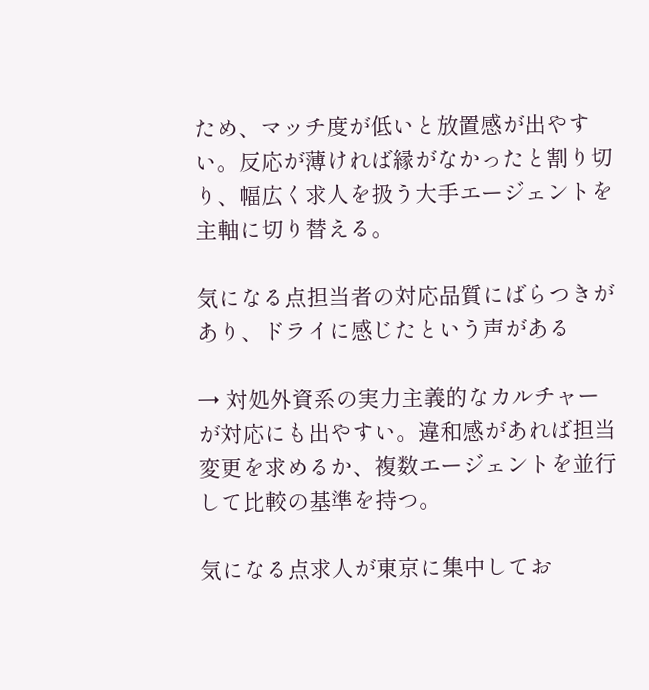ため、マッチ度が低いと放置感が出やすい。反応が薄ければ縁がなかったと割り切り、幅広く求人を扱う大手エージェントを主軸に切り替える。

気になる点担当者の対応品質にばらつきがあり、ドライに感じたという声がある

→ 対処外資系の実力主義的なカルチャーが対応にも出やすい。違和感があれば担当変更を求めるか、複数エージェントを並行して比較の基準を持つ。

気になる点求人が東京に集中してお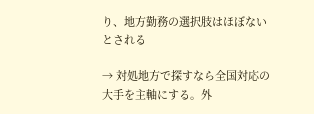り、地方勤務の選択肢はほぼないとされる

→ 対処地方で探すなら全国対応の大手を主軸にする。外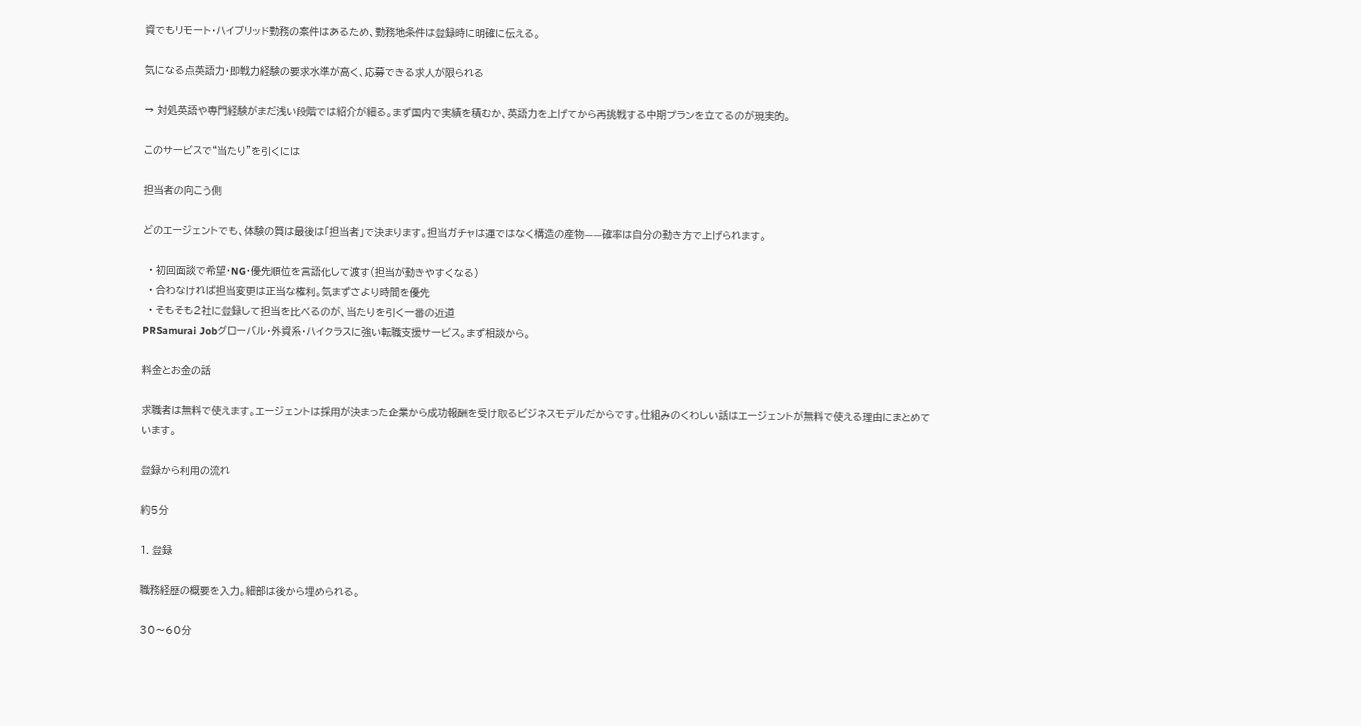資でもリモート・ハイブリッド勤務の案件はあるため、勤務地条件は登録時に明確に伝える。

気になる点英語力・即戦力経験の要求水準が高く、応募できる求人が限られる

→ 対処英語や専門経験がまだ浅い段階では紹介が細る。まず国内で実績を積むか、英語力を上げてから再挑戦する中期プランを立てるのが現実的。

このサービスで“当たり”を引くには

担当者の向こう側

どのエージェントでも、体験の質は最後は「担当者」で決まります。担当ガチャは運ではなく構造の産物——確率は自分の動き方で上げられます。

  • 初回面談で希望・NG・優先順位を言語化して渡す(担当が動きやすくなる)
  • 合わなければ担当変更は正当な権利。気まずさより時間を優先
  • そもそも2社に登録して担当を比べるのが、当たりを引く一番の近道
PRSamurai Jobグローバル・外資系・ハイクラスに強い転職支援サービス。まず相談から。

料金とお金の話

求職者は無料で使えます。エージェントは採用が決まった企業から成功報酬を受け取るビジネスモデルだからです。仕組みのくわしい話はエージェントが無料で使える理由にまとめています。

登録から利用の流れ

約5分

1. 登録

職務経歴の概要を入力。細部は後から埋められる。

30〜60分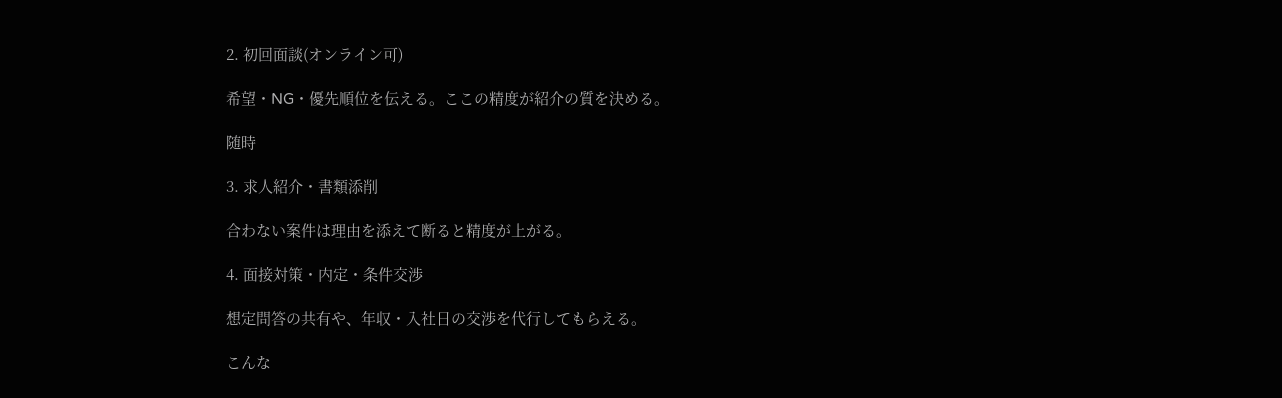2. 初回面談(オンライン可)

希望・NG・優先順位を伝える。ここの精度が紹介の質を決める。

随時

3. 求人紹介・書類添削

合わない案件は理由を添えて断ると精度が上がる。

4. 面接対策・内定・条件交渉

想定問答の共有や、年収・入社日の交渉を代行してもらえる。

こんな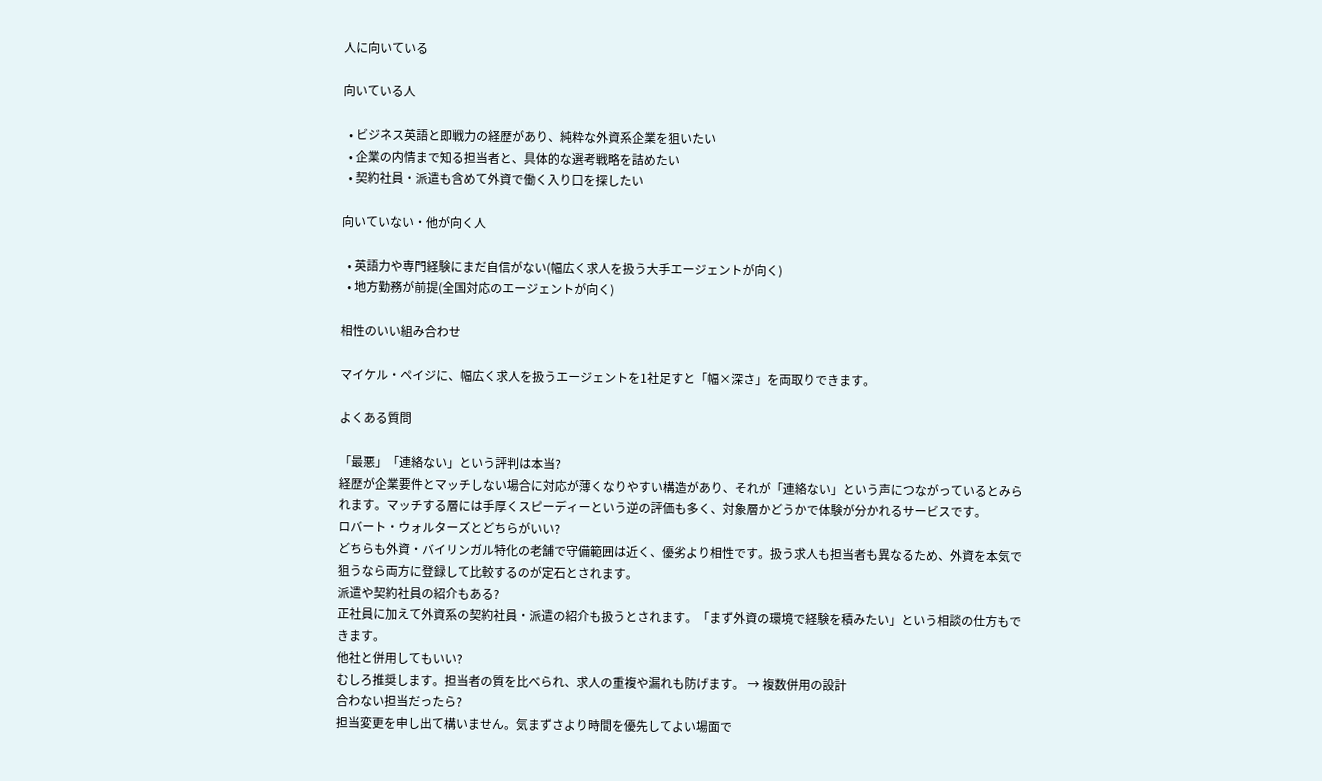人に向いている

向いている人

  • ビジネス英語と即戦力の経歴があり、純粋な外資系企業を狙いたい
  • 企業の内情まで知る担当者と、具体的な選考戦略を詰めたい
  • 契約社員・派遣も含めて外資で働く入り口を探したい

向いていない・他が向く人

  • 英語力や専門経験にまだ自信がない(幅広く求人を扱う大手エージェントが向く)
  • 地方勤務が前提(全国対応のエージェントが向く)

相性のいい組み合わせ

マイケル・ペイジに、幅広く求人を扱うエージェントを1社足すと「幅×深さ」を両取りできます。

よくある質問

「最悪」「連絡ない」という評判は本当?
経歴が企業要件とマッチしない場合に対応が薄くなりやすい構造があり、それが「連絡ない」という声につながっているとみられます。マッチする層には手厚くスピーディーという逆の評価も多く、対象層かどうかで体験が分かれるサービスです。
ロバート・ウォルターズとどちらがいい?
どちらも外資・バイリンガル特化の老舗で守備範囲は近く、優劣より相性です。扱う求人も担当者も異なるため、外資を本気で狙うなら両方に登録して比較するのが定石とされます。
派遣や契約社員の紹介もある?
正社員に加えて外資系の契約社員・派遣の紹介も扱うとされます。「まず外資の環境で経験を積みたい」という相談の仕方もできます。
他社と併用してもいい?
むしろ推奨します。担当者の質を比べられ、求人の重複や漏れも防げます。 → 複数併用の設計
合わない担当だったら?
担当変更を申し出て構いません。気まずさより時間を優先してよい場面で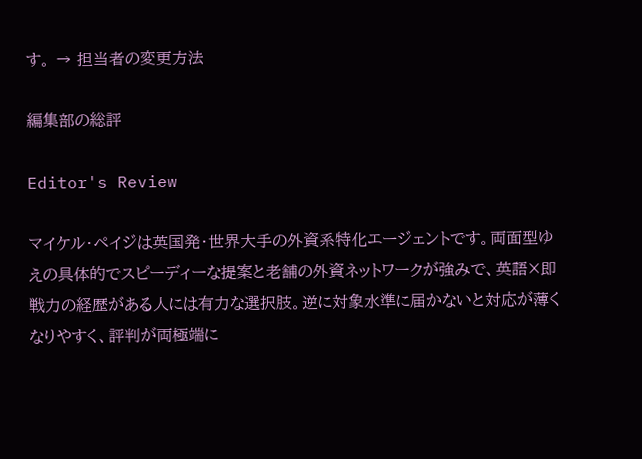す。 → 担当者の変更方法

編集部の総評

Editor's Review

マイケル・ペイジは英国発・世界大手の外資系特化エージェントです。両面型ゆえの具体的でスピーディーな提案と老舗の外資ネットワークが強みで、英語×即戦力の経歴がある人には有力な選択肢。逆に対象水準に届かないと対応が薄くなりやすく、評判が両極端に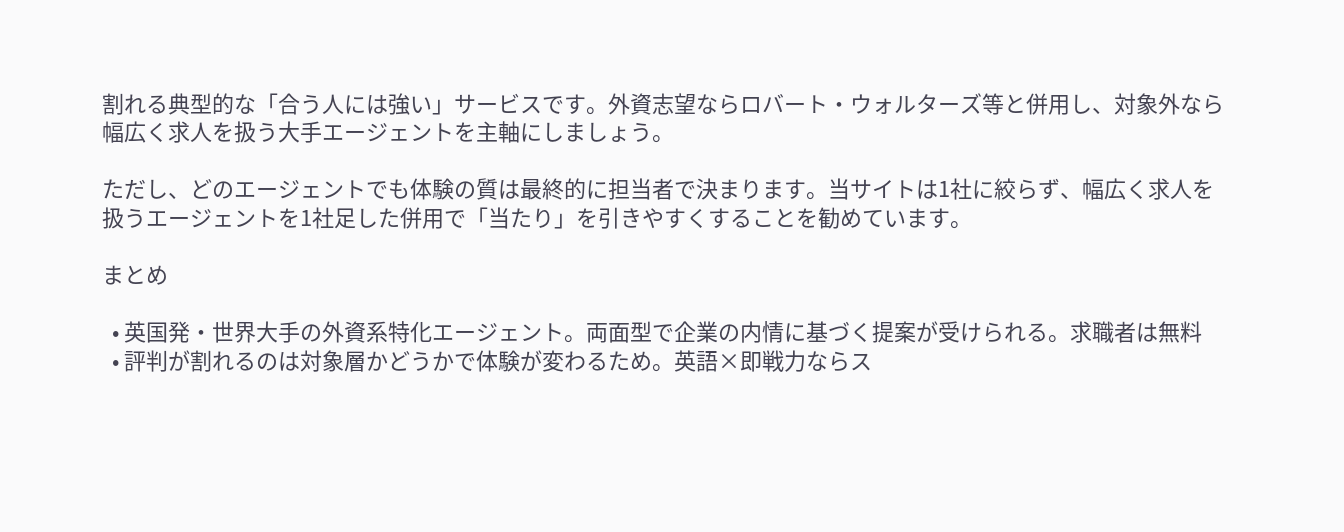割れる典型的な「合う人には強い」サービスです。外資志望ならロバート・ウォルターズ等と併用し、対象外なら幅広く求人を扱う大手エージェントを主軸にしましょう。

ただし、どのエージェントでも体験の質は最終的に担当者で決まります。当サイトは1社に絞らず、幅広く求人を扱うエージェントを1社足した併用で「当たり」を引きやすくすることを勧めています。

まとめ

  • 英国発・世界大手の外資系特化エージェント。両面型で企業の内情に基づく提案が受けられる。求職者は無料
  • 評判が割れるのは対象層かどうかで体験が変わるため。英語×即戦力ならス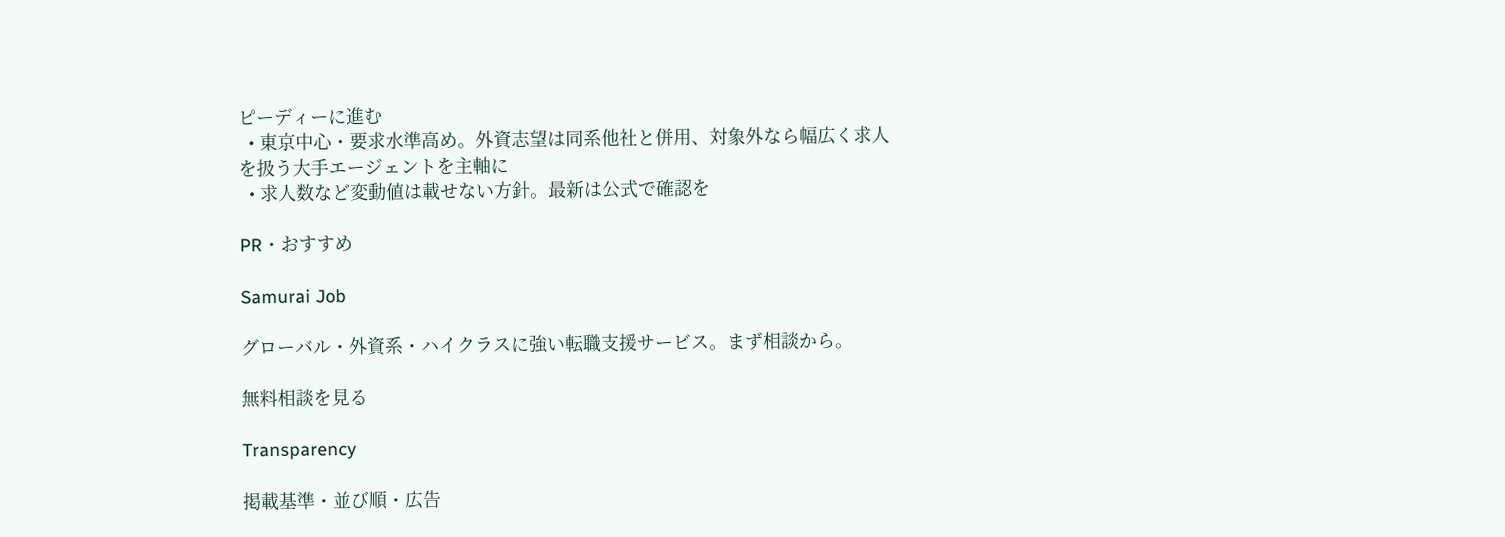ピーディーに進む
  • 東京中心・要求水準高め。外資志望は同系他社と併用、対象外なら幅広く求人を扱う大手エージェントを主軸に
  • 求人数など変動値は載せない方針。最新は公式で確認を

PR・おすすめ

Samurai Job

グローバル・外資系・ハイクラスに強い転職支援サービス。まず相談から。

無料相談を見る

Transparency

掲載基準・並び順・広告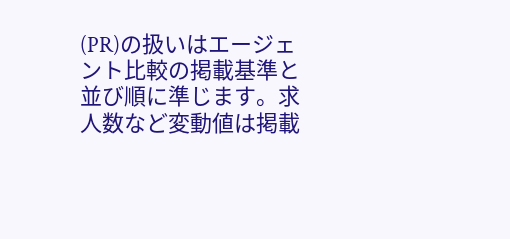(PR)の扱いはエージェント比較の掲載基準と並び順に準じます。求人数など変動値は掲載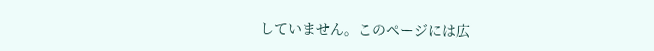していません。このページには広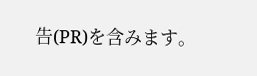告(PR)を含みます。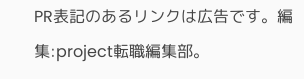PR表記のあるリンクは広告です。編集:project転職編集部。